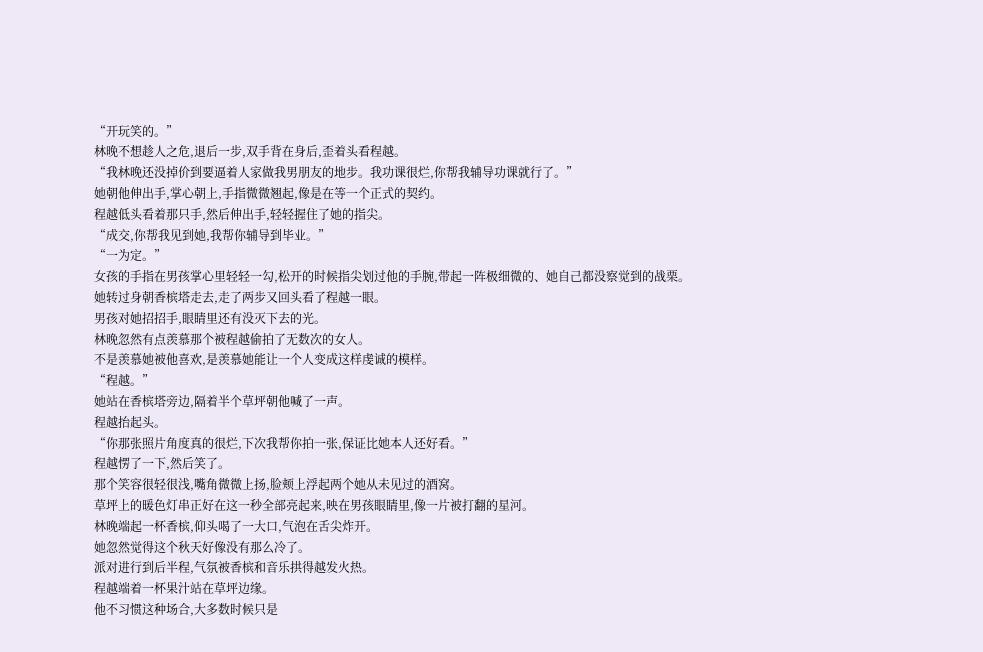“开玩笑的。”
林晚不想趁人之危,退后一步,双手背在身后,歪着头看程越。
“我林晚还没掉价到要逼着人家做我男朋友的地步。我功课很烂,你帮我辅导功课就行了。”
她朝他伸出手,掌心朝上,手指微微翘起,像是在等一个正式的契约。
程越低头看着那只手,然后伸出手,轻轻握住了她的指尖。
“成交,你帮我见到她,我帮你辅导到毕业。”
“一为定。”
女孩的手指在男孩掌心里轻轻一勾,松开的时候指尖划过他的手腕,带起一阵极细微的、她自己都没察觉到的战栗。
她转过身朝香槟塔走去,走了两步又回头看了程越一眼。
男孩对她招招手,眼睛里还有没灭下去的光。
林晚忽然有点羡慕那个被程越偷拍了无数次的女人。
不是羡慕她被他喜欢,是羡慕她能让一个人变成这样虔诚的模样。
“程越。”
她站在香槟塔旁边,隔着半个草坪朝他喊了一声。
程越抬起头。
“你那张照片角度真的很烂,下次我帮你拍一张,保证比她本人还好看。”
程越愣了一下,然后笑了。
那个笑容很轻很浅,嘴角微微上扬,脸颊上浮起两个她从未见过的酒窝。
草坪上的暖色灯串正好在这一秒全部亮起来,映在男孩眼睛里,像一片被打翻的星河。
林晚端起一杯香槟,仰头喝了一大口,气泡在舌尖炸开。
她忽然觉得这个秋天好像没有那么冷了。
派对进行到后半程,气氛被香槟和音乐拱得越发火热。
程越端着一杯果汁站在草坪边缘。
他不习惯这种场合,大多数时候只是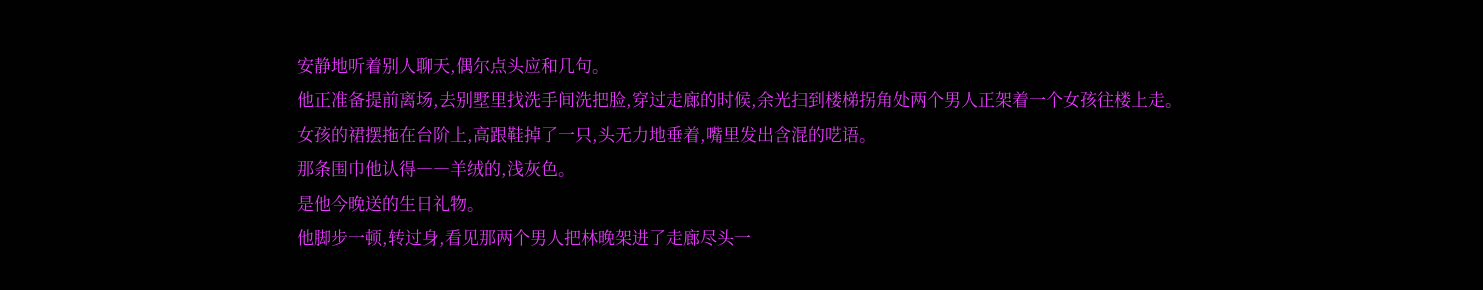安静地听着别人聊天,偶尔点头应和几句。
他正准备提前离场,去别墅里找洗手间洗把脸,穿过走廊的时候,余光扫到楼梯拐角处两个男人正架着一个女孩往楼上走。
女孩的裙摆拖在台阶上,高跟鞋掉了一只,头无力地垂着,嘴里发出含混的呓语。
那条围巾他认得――羊绒的,浅灰色。
是他今晚送的生日礼物。
他脚步一顿,转过身,看见那两个男人把林晚架进了走廊尽头一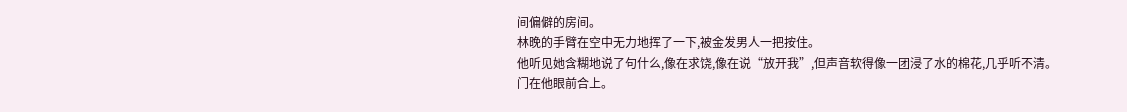间偏僻的房间。
林晚的手臂在空中无力地挥了一下,被金发男人一把按住。
他听见她含糊地说了句什么,像在求饶,像在说“放开我”,但声音软得像一团浸了水的棉花,几乎听不清。
门在他眼前合上。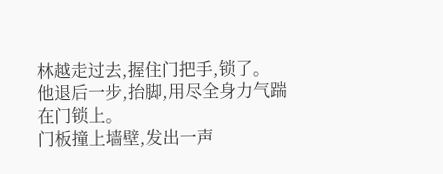林越走过去,握住门把手,锁了。
他退后一步,抬脚,用尽全身力气踹在门锁上。
门板撞上墙壁,发出一声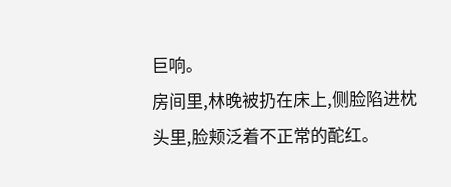巨响。
房间里,林晚被扔在床上,侧脸陷进枕头里,脸颊泛着不正常的酡红。